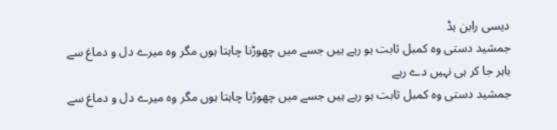دیسی رابن ہڈ
جمشید دستی وہ کمبل ثابت ہو رہے ہیں جسے میں چھوڑنا چاہتا ہوں مگر وہ میرے دل و دماغ سے باہر جا کر ہی نہیں دے رہے
جمشید دستی وہ کمبل ثابت ہو رہے ہیں جسے میں چھوڑنا چاہتا ہوں مگر وہ میرے دل و دماغ سے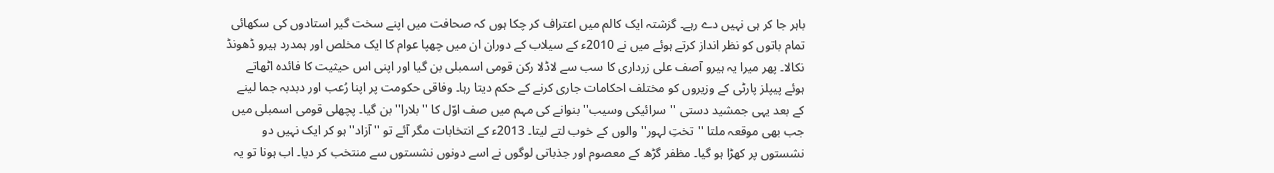باہر جا کر ہی نہیں دے رہے۔ گزشتہ ایک کالم میں اعتراف کر چکا ہوں کہ صحافت میں اپنے سخت گیر استادوں کی سکھائی تمام باتوں کو نظر انداز کرتے ہوئے میں نے 2010ء کے سیلاب کے دوران ان میں چھپا عوام کا ایک مخلص اور ہمدرد ہیرو ڈھونڈ نکالا۔ پھر میرا یہ ہیرو آصف علی زرداری کا سب سے لاڈلا رکن قومی اسمبلی بن گیا اور اپنی اس حیثیت کا فائدہ اٹھاتے ہوئے پیپلز پارٹی کے وزیروں کو مختلف احکامات جاری کرنے کے حکم دیتا رہا۔ وفاقی حکومت پر اپنا رُعب اور دبدبہ جما لینے کے بعد یہی جمشید دستی ''سرائیکی وسیب'' بنوانے کی مہم میں صف اوّل کا ''بلارا'' بن گیا۔ پچھلی قومی اسمبلی میں جب بھی موقعہ ملتا ''تختِ لہور'' والوں کے خوب لتے لیتا۔ 2013ء کے انتخابات مگر آئے تو ''آزاد'' ہو کر ایک نہیں دو نشستوں پر کھڑا ہو گیا۔ مظفر گڑھ کے معصوم اور جذباتی لوگوں نے اسے دونوں نشستوں سے منتخب کر دیا۔ اب ہونا تو یہ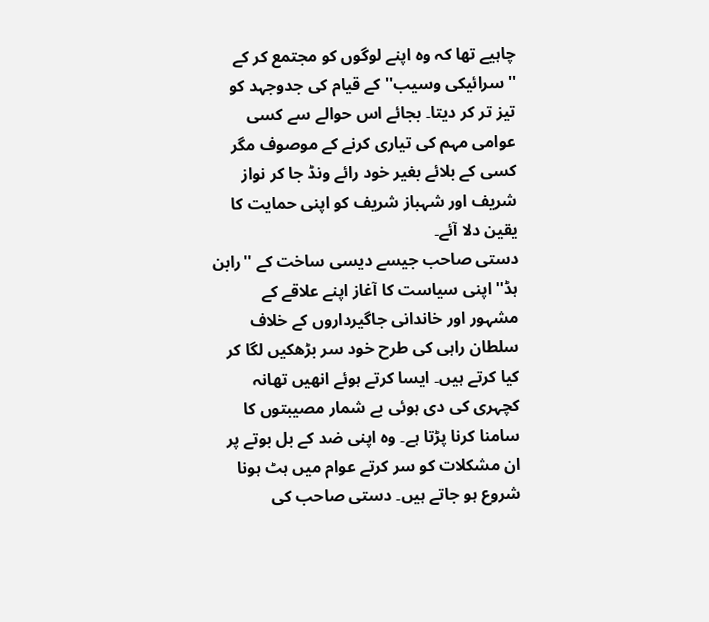چاہیے تھا کہ وہ اپنے لوگوں کو مجتمع کر کے ''سرائیکی وسیب'' کے قیام کی جدوجہد کو تیز تر کر دیتا۔ بجائے اس حوالے سے کسی عوامی مہم کی تیاری کرنے کے موصوف مگر کسی کے بلائے بغیر خود رائے ونڈ جا کر نواز شریف اور شہباز شریف کو اپنی حمایت کا یقین دلا آئے۔
دستی صاحب جیسے دیسی ساخت کے ''رابن ہڈ'' اپنی سیاست کا آغاز اپنے علاقے کے مشہور اور خاندانی جاگیرداروں کے خلاف سلطان راہی کی طرح خود سر بڑھکیں لگا کر کیا کرتے ہیں۔ ایسا کرتے ہوئے انھیں تھانہ کچہری کی دی ہوئی بے شمار مصیبتوں کا سامنا کرنا پڑتا ہے۔ وہ اپنی ضد کے بل بوتے پر ان مشکلات کو سر کرتے عوام میں ہٹ ہونا شروع ہو جاتے ہیں۔ دستی صاحب کی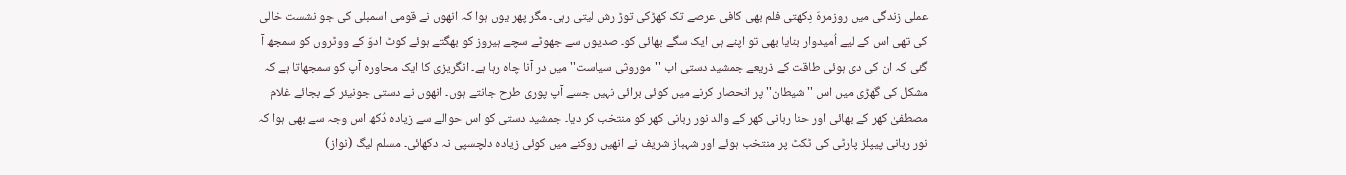عملی زندگی میں روزمرہّ دِکھتی فلم بھی کافی عرصے تک کھڑکی توڑ رش لیتی رہی۔ مگر پھر یوں ہوا کہ انھوں نے قومی اسمبلی کی جو نشست خالی کی تھی اس کے لیے اُمیدوار بنایا بھی تو اپنے ہی ایک سگے بھائی کو۔ صدیوں سے جھوٹے سچے ہیروز کو بھگتے ہوئے کوٹ ادوّ کے ووٹروں کو سمجھ آ گئی کہ ان کی دی ہوئی طاقت کے ذریعے جمشید دستی اب ''موروثی سیاست'' میں در آنا چاہ رہا ہے۔ انگریزی کا ایک محاورہ آپ کو سمجھاتا ہے کہ مشکل کی گھڑی میں اس ''شیطان'' پر انحصار کرنے میں کوئی برائی نہیں جسے آپ پوری طرح جانتے ہوں۔ انھوں نے دستی جونیئر کے بجائے غلام مصطفیٰ کھر کے بھائی اور حنا ربانی کھر کے والد نور ربانی کھر کو منتخب کر دیا۔ جمشید دستی کو اس حوالے سے زیادہ دُکھ اس وجہ سے بھی ہوا کہ نور ربانی پیپلز پارٹی کی ٹکٹ پر منتخب ہوئے اور شہباز شریف نے انھیں روکنے میں کوئی زیادہ دلچسپی نہ دکھائی۔ مسلم لیگ (نواز)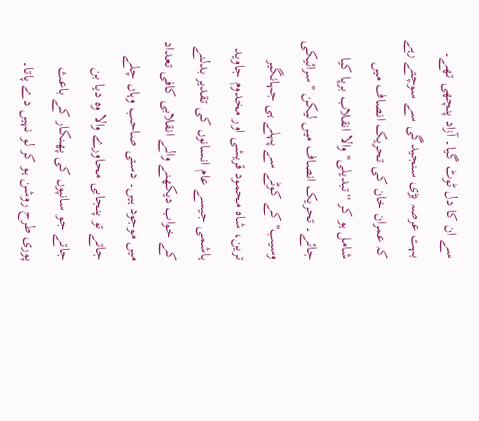سے ان کا دل ٹوٹ گیا۔ آزاد پنچھی تھے۔
بہت عرصہ بڑی سنجیدگی سے سوچتے رہے کہ عمران خان کی تحریک انصاف میں شامل ہو کر ''تبدیلی'' والا انقلاب برپا کیا جائے۔ تحریک انصاف میں لیکن ''سرائیکی وسیب'' کے کوٹے سے پہلے ہی جہانگیر ترین، شاہ محمود قریشی اور مخدوم جاوید ہاشمی جیسے عام انسانوں کی تقدیر بدلنے کے خواب دیکھنے والے انقلابی کافی تعداد میں موجود ہیں۔ دستی صاحب وہاں چلے جاتے تو پنجابی محاورے والا وہ دیا بن جاتے جو سانپوں کی پھنکار کے باعث پوری طرح روشن ہو کر لو نہیں دے پاتا۔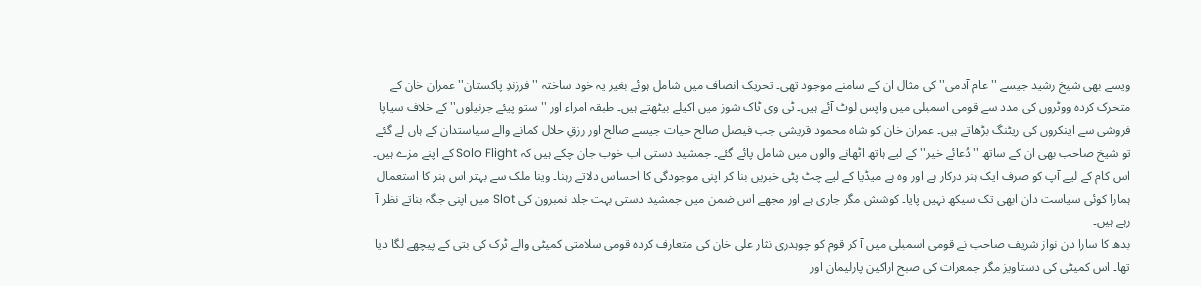ویسے بھی شیخ رشید جیسے ''عام آدمی'' کی مثال ان کے سامنے موجود تھی۔ تحریک انصاف میں شامل ہوئے بغیر یہ خود ساختہ ''فرزندِ پاکستان'' عمران خان کے متحرک کردہ ووٹروں کی مدد سے قومی اسمبلی میں واپس لوٹ آئے ہیں۔ ٹی وی ٹاک شوز میں اکیلے بیٹھتے ہیں۔ طبقہ امراء اور ''ستو پیئے جرنیلوں'' کے خلاف سیاپا فروشی سے اینکروں کی ریٹنگ بڑھاتے ہیں۔ عمران خان کو شاہ محمود قریشی جب فیصل صالح حیات جیسے صالح اور رزقِ حلال کمانے والے سیاستدان کے ہاں لے گئے تو شیخ صاحب بھی ان کے ساتھ ''دُعائے خیر'' کے لیے ہاتھ اٹھانے والوں میں شامل پائے گئے۔ جمشید دستی اب خوب جان چکے ہیں کہ Solo Flight کے اپنے مزے ہیں۔ اس کام کے لیے آپ کو صرف ایک ہنر درکار ہے اور وہ ہے میڈیا کے لیے چٹ پٹی خبریں بنا کر اپنی موجودگی کا احساس دلاتے رہنا۔ وینا ملک سے بہتر اس ہنر کا استعمال ہمارا کوئی سیاست دان ابھی تک سیکھ نہیں پایا۔ کوشش مگر جاری ہے اور مجھے اس ضمن میں جمشید دستی بہت جلد نمبرون کی Slot میں اپنی جگہ بناتے نظر آ رہے ہیں۔
بدھ کا سارا دن نواز شریف صاحب نے قومی اسمبلی میں آ کر قوم کو چوہدری نثار علی خان کی متعارف کردہ قومی سلامتی کمیٹی والے ٹرک کی بتی کے پیچھے لگا دیا تھا۔ اس کمیٹی کی دستاویز مگر جمعرات کی صبح اراکین پارلیمان اور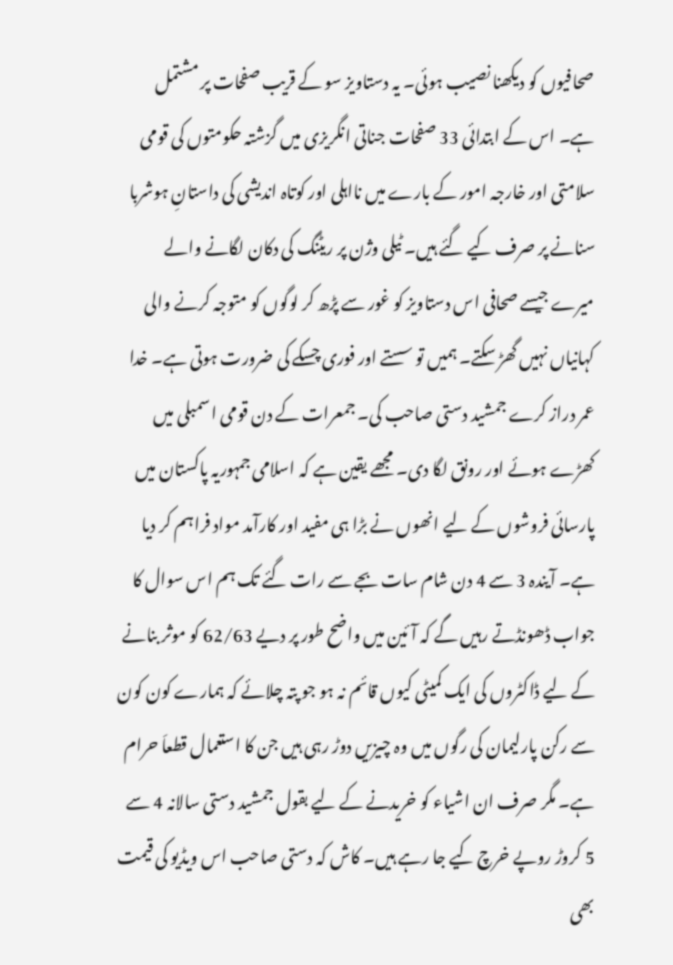صحافیوں کو دیکھنا نصیب ہوئی۔ یہ دستاویز سو کے قریب صفحات پر مشتمل ہے۔ اس کے ابتدائی 33 صفحات جناتی انگریزی میں گزشتہ حکومتوں کی قومی سلامتی اور خارجہ امور کے بارے میں نااہلی اور کوتاہ اندیشی کی داستانِ ہوشربا سنانے پر صرف کیے گئے ہیں۔ ٹیلی وژن پر ریٹنگ کی دکان لگانے والے میرے جیسے صحافی اس دستاویز کو غور سے پڑھ کر لوگوں کو متوجہ کرنے والی کہانیاں نہیں گھڑ سکتے۔ ہمیں تو سستے اور فوری چسکے کی ضرورت ہوتی ہے۔ خدا عمر دراز کرے جمشید دستی صاحب کی۔ جمعرات کے دن قومی اسمبلی میں کھڑے ہوئے اور رونق لگا دی۔ مجھے یقین ہے کہ اسلامی جمہوریہ پاکستان میں پارسائی فروشوں کے لیے انھوں نے بڑا ہی مفید اور کارآمد مواد فراہم کر دیا ہے۔ آیندہ 3 سے 4 دن شام سات بجے سے رات گئے تک ہم اس سوال کا جواب ڈھونڈتے رہیں گے کہ آئین میں واضح طور پر دیے 62/63 کو موثر بنانے کے لیے ڈاکٹروں کی ایک کمیٹی کیوں قائم نہ ہو جو پتہ چلائے کہ ہمارے کون کون سے رکن پارلیمان کی رگوں میں وہ چیزیں دوڑ رہی ہیں جن کا استعمال قطعاَ حرام ہے۔ مگر صرف ان اشیاء کو خریدنے کے لیے بقول جمشید دستی سالانہ 4 سے 5 کروڑ روپے خرچ کیے جا رہے ہیں۔ کاش کہ دستی صاحب اس ویڈیو کی قیمت بھی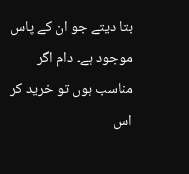بتا دیتے جو ان کے پاس موجود ہے۔ دام اگر مناسب ہوں تو خرید کر اس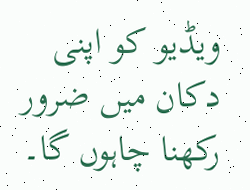ویڈیو کو اپنی دکان میں ضرور رکھنا چاہوں گا۔